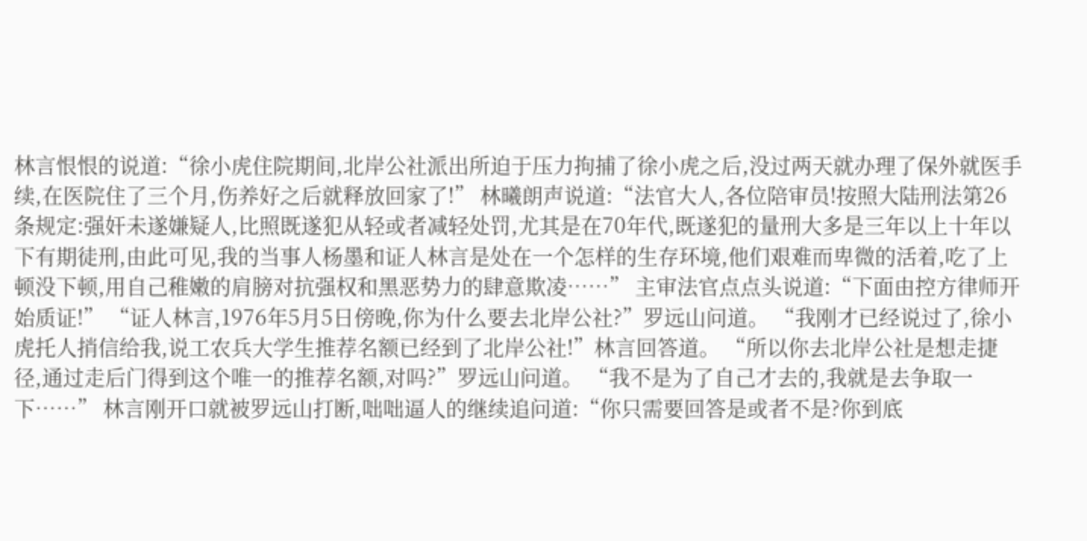林言恨恨的说道:“徐小虎住院期间,北岸公社派出所迫于压力拘捕了徐小虎之后,没过两天就办理了保外就医手续,在医院住了三个月,伤养好之后就释放回家了!” 林曦朗声说道:“法官大人,各位陪审员!按照大陆刑法第26条规定:强奸未遂嫌疑人,比照既遂犯从轻或者减轻处罚,尤其是在70年代,既遂犯的量刑大多是三年以上十年以下有期徒刑,由此可见,我的当事人杨墨和证人林言是处在一个怎样的生存环境,他们艰难而卑微的活着,吃了上顿没下顿,用自己稚嫩的肩膀对抗强权和黑恶势力的肆意欺凌……” 主审法官点点头说道:“下面由控方律师开始质证!” “证人林言,1976年5月5日傍晚,你为什么要去北岸公社?”罗远山问道。 “我刚才已经说过了,徐小虎托人捎信给我,说工农兵大学生推荐名额已经到了北岸公社!”林言回答道。 “所以你去北岸公社是想走捷径,通过走后门得到这个唯一的推荐名额,对吗?”罗远山问道。 “我不是为了自己才去的,我就是去争取一下……” 林言刚开口就被罗远山打断,咄咄逼人的继续追问道:“你只需要回答是或者不是?你到底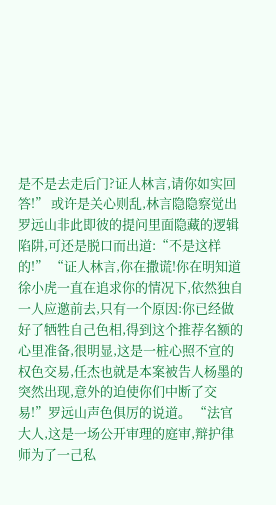是不是去走后门?证人林言,请你如实回答!” 或许是关心则乱,林言隐隐察觉出罗远山非此即彼的提问里面隐藏的逻辑陷阱,可还是脱口而出道:“不是这样的!” “证人林言,你在撒谎!你在明知道徐小虎一直在追求你的情况下,依然独自一人应邀前去,只有一个原因:你已经做好了牺牲自己色相,得到这个推荐名额的心里准备,很明显,这是一桩心照不宣的权色交易,任杰也就是本案被告人杨墨的突然出现,意外的迫使你们中断了交易!”罗远山声色俱厉的说道。 “法官大人,这是一场公开审理的庭审,辩护律师为了一己私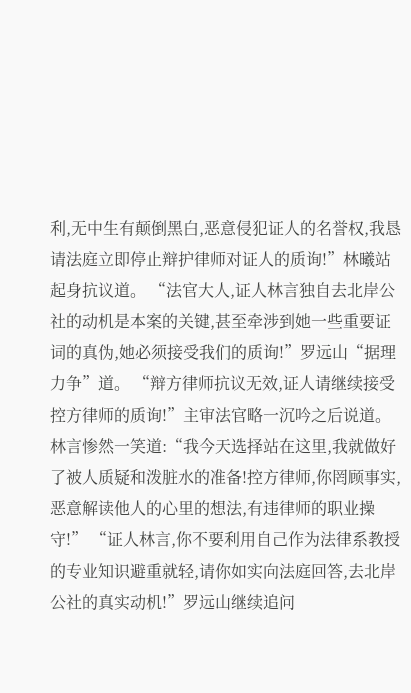利,无中生有颠倒黑白,恶意侵犯证人的名誉权,我恳请法庭立即停止辩护律师对证人的质询!”林曦站起身抗议道。 “法官大人,证人林言独自去北岸公社的动机是本案的关键,甚至牵涉到她一些重要证词的真伪,她必须接受我们的质询!”罗远山“据理力争”道。 “辩方律师抗议无效,证人请继续接受控方律师的质询!”主审法官略一沉吟之后说道。 林言惨然一笑道:“我今天选择站在这里,我就做好了被人质疑和泼脏水的准备!控方律师,你罔顾事实,恶意解读他人的心里的想法,有违律师的职业操守!” “证人林言,你不要利用自己作为法律系教授的专业知识避重就轻,请你如实向法庭回答,去北岸公社的真实动机!”罗远山继续追问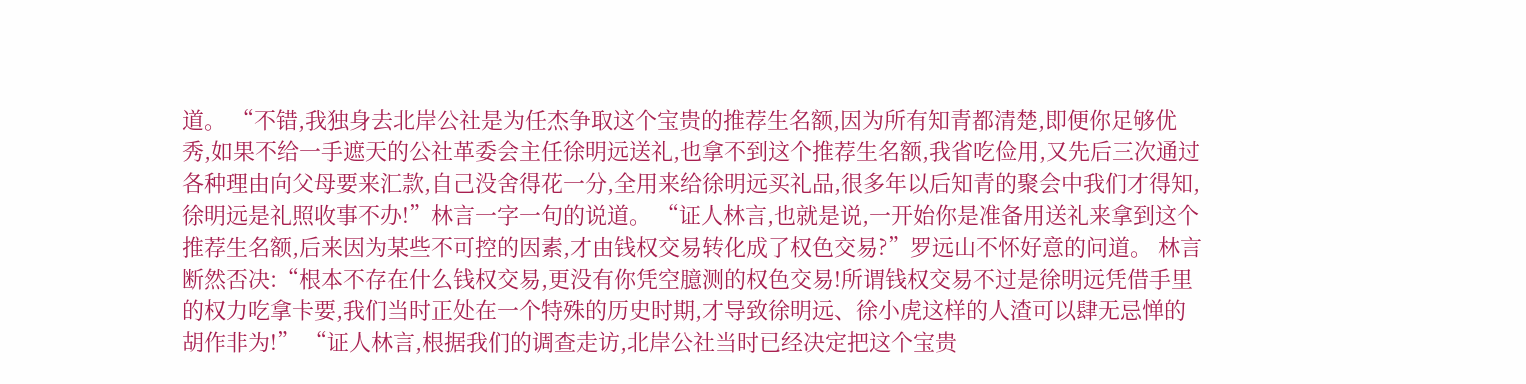道。 “不错,我独身去北岸公社是为任杰争取这个宝贵的推荐生名额,因为所有知青都清楚,即便你足够优秀,如果不给一手遮天的公社革委会主任徐明远送礼,也拿不到这个推荐生名额,我省吃俭用,又先后三次通过各种理由向父母要来汇款,自己没舍得花一分,全用来给徐明远买礼品,很多年以后知青的聚会中我们才得知,徐明远是礼照收事不办!”林言一字一句的说道。 “证人林言,也就是说,一开始你是准备用送礼来拿到这个推荐生名额,后来因为某些不可控的因素,才由钱权交易转化成了权色交易?”罗远山不怀好意的问道。 林言断然否决:“根本不存在什么钱权交易,更没有你凭空臆测的权色交易!所谓钱权交易不过是徐明远凭借手里的权力吃拿卡要,我们当时正处在一个特殊的历史时期,才导致徐明远、徐小虎这样的人渣可以肆无忌惮的胡作非为!” “证人林言,根据我们的调查走访,北岸公社当时已经决定把这个宝贵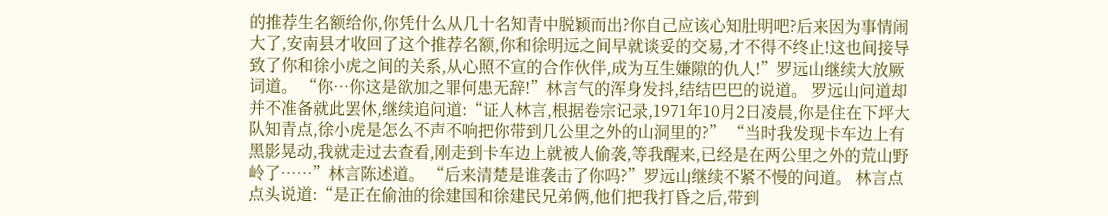的推荐生名额给你,你凭什么从几十名知青中脱颖而出?你自己应该心知肚明吧?后来因为事情闹大了,安南县才收回了这个推荐名额,你和徐明远之间早就谈妥的交易,才不得不终止!这也间接导致了你和徐小虎之间的关系,从心照不宣的合作伙伴,成为互生嫌隙的仇人!”罗远山继续大放厥词道。 “你…你这是欲加之罪何患无辞!”林言气的浑身发抖,结结巴巴的说道。 罗远山问道却并不准备就此罢休,继续追问道:“证人林言,根据卷宗记录,1971年10月2日凌晨,你是住在下坪大队知青点,徐小虎是怎么不声不响把你带到几公里之外的山洞里的?” “当时我发现卡车边上有黑影晃动,我就走过去查看,刚走到卡车边上就被人偷袭,等我醒来,已经是在两公里之外的荒山野岭了……”林言陈述道。 “后来清楚是谁袭击了你吗?”罗远山继续不紧不慢的问道。 林言点点头说道:“是正在偷油的徐建国和徐建民兄弟俩,他们把我打昏之后,带到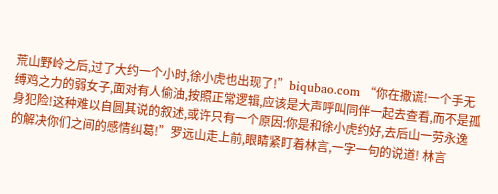荒山野岭之后,过了大约一个小时,徐小虎也出现了!”biqubao.com “你在撒谎!一个手无缚鸡之力的弱女子,面对有人偷油,按照正常逻辑,应该是大声呼叫同伴一起去查看,而不是孤身犯险!这种难以自圆其说的叙述,或许只有一个原因:你是和徐小虎约好,去后山一劳永逸的解决你们之间的感情纠葛!”罗远山走上前,眼睛紧盯着林言,一字一句的说道! 林言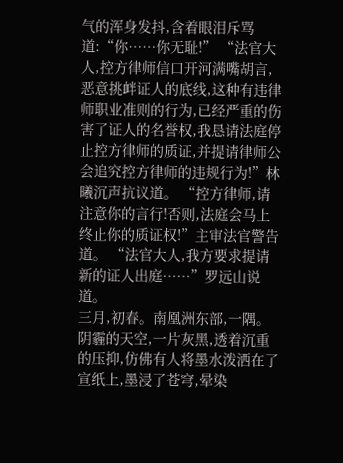气的浑身发抖,含着眼泪斥骂道:“你……你无耻!” “法官大人,控方律师信口开河满嘴胡言,恶意挑衅证人的底线,这种有违律师职业准则的行为,已经严重的伤害了证人的名誉权,我恳请法庭停止控方律师的质证,并提请律师公会追究控方律师的违规行为!”林曦沉声抗议道。 “控方律师,请注意你的言行!否则,法庭会马上终止你的质证权!”主审法官警告道。 “法官大人,我方要求提请新的证人出庭……”罗远山说道。
三月,初春。南凰洲东部,一隅。阴霾的天空,一片灰黑,透着沉重的压抑,仿佛有人将墨水泼洒在了宣纸上,墨浸了苍穹,晕染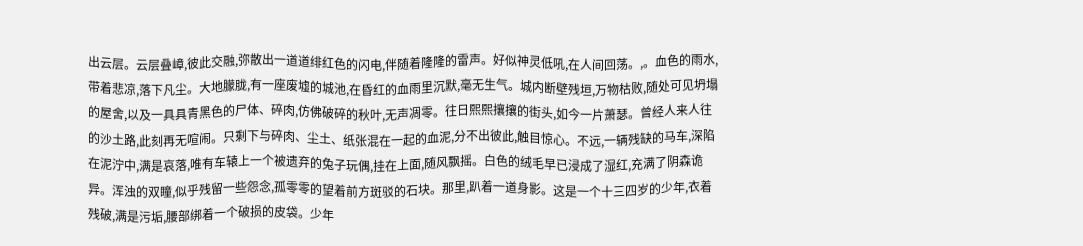出云层。云层叠嶂,彼此交融,弥散出一道道绯红色的闪电,伴随着隆隆的雷声。好似神灵低吼,在人间回荡。,。血色的雨水,带着悲凉,落下凡尘。大地朦胧,有一座废墟的城池,在昏红的血雨里沉默,毫无生气。城内断壁残垣,万物枯败,随处可见坍塌的屋舍,以及一具具青黑色的尸体、碎肉,仿佛破碎的秋叶,无声凋零。往日熙熙攘攘的街头,如今一片萧瑟。曾经人来人往的沙土路,此刻再无喧闹。只剩下与碎肉、尘土、纸张混在一起的血泥,分不出彼此,触目惊心。不远,一辆残缺的马车,深陷在泥泞中,满是哀落,唯有车辕上一个被遗弃的兔子玩偶,挂在上面,随风飘摇。白色的绒毛早已浸成了湿红,充满了阴森诡异。浑浊的双瞳,似乎残留一些怨念,孤零零的望着前方斑驳的石块。那里,趴着一道身影。这是一个十三四岁的少年,衣着残破,满是污垢,腰部绑着一个破损的皮袋。少年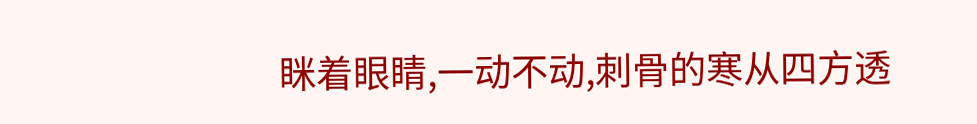眯着眼睛,一动不动,刺骨的寒从四方透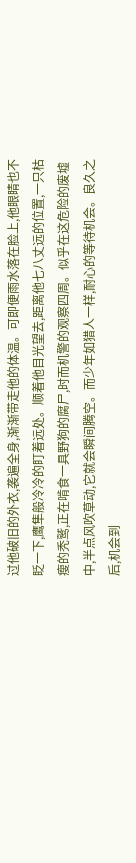过他破旧的外衣,袭遍全身,渐渐带走他的体温。可即便雨水落在脸上,他眼睛也不眨一下,鹰隼般冷冷的盯着远处。顺着他目光望去,距离他七八丈远的位置,一只枯瘦的秃鹫,正在啃食一具野狗的腐尸,时而机警的观察四周。似乎在这危险的废墟中,半点风吹草动,它就会瞬间腾空。而少年如猎人一样,耐心的等待机会。良久之后,机会到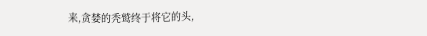来,贪婪的秃鹫终于将它的头,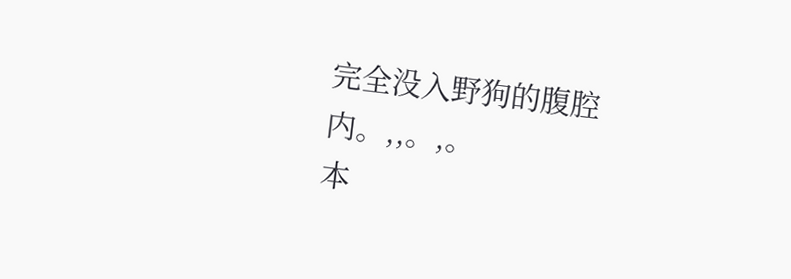完全没入野狗的腹腔内。,,。,。
本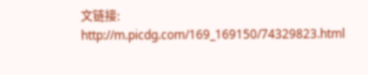文链接:
http://m.picdg.com/169_169150/74329823.html